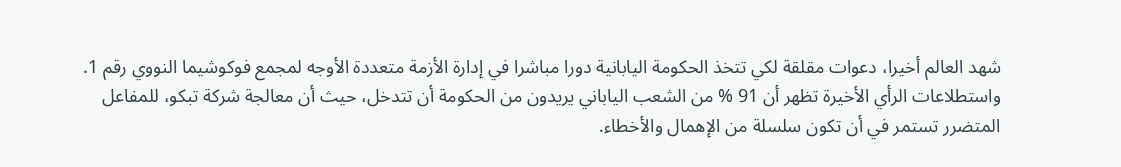شهد العالم أخيرا، دعوات مقلقة لكي تتخذ الحكومة اليابانية دورا مباشرا في إدارة الأزمة متعددة الأوجه لمجمع فوكوشيما النووي رقم 1. واستطلاعات الرأي الأخيرة تظهر أن 91 % من الشعب الياباني يريدون من الحكومة أن تتدخل، حيث أن معالجة شركة تبكو، للمفاعل المتضرر تستمر في أن تكون سلسلة من الإهمال والأخطاء.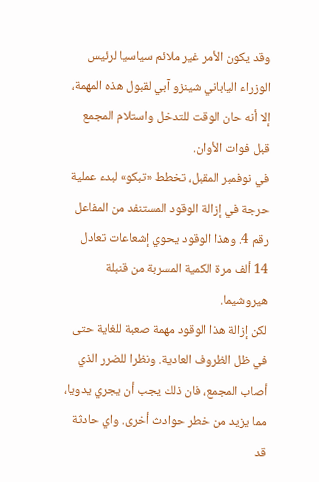وقد يكون الأمر غير ملائم سياسيا لرئيس الوزراء الياباني شينزو آبي لقبول هذه المهمة، إلا أنه حان الوقت للتدخل واستلام المجمع قبل فوات الأوان.
في نوفمبر المقبل، تخطط «تبكو» لبدء عملية حرجة في إزالة الوقود المستنفد من المفاعل رقم 4. وهذا الوقود يحوي إشعاعات تعادل 14 ألف مرة الكمية المسربة من قنبلة هيروشيما.
لكن إزالة هذا الوقود مهمة صعبة للغاية حتى في ظل الظروف العادية. ونظرا للضرر الذي أصاب المجمع، فان ذلك يجب أن يجري يدويا، مما يزيد من خطر حوادث أخرى. واي حادثة قد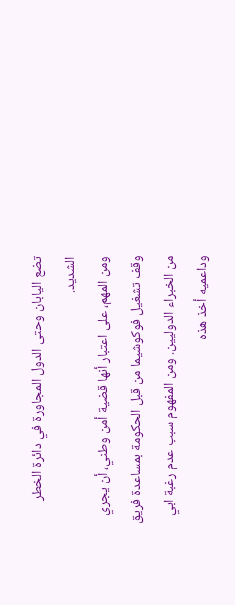تضع اليابان وحتى الدول المجاورة في دائرة الخطر الشديد.
ومن المهم، على اعتبار أنها قضية أمن وطني، أن يجري وقف تشغيل فوكوشيما من قبل الحكومة بمساعدة فريق من الخبراء الدوليين. ومن المفهوم سبب عدم رغبة ابي وداعميه أخذ هذه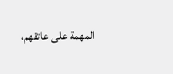المهمة على عاتقهم،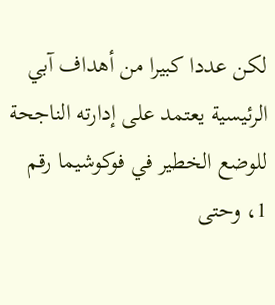لكن عددا كبيرا من أهداف آبي الرئيسية يعتمد على إدارته الناجحة للوضع الخطير في فوكوشيما رقم 1، وحتى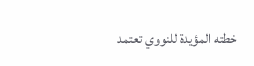خطته المؤيدة للنووي تعتمد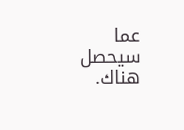عما سيحصل هناك.